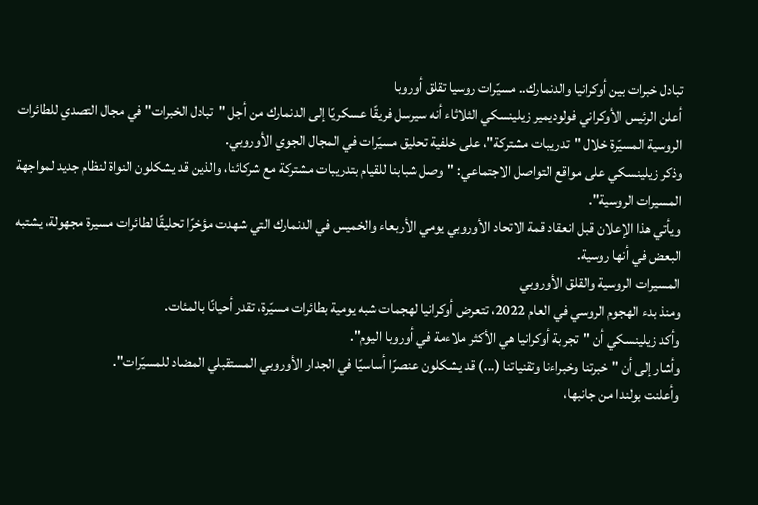تبادل خبرات بين أوكرانيا والدنمارك.. مسيّرات روسيا تقلق أوروبا
أعلن الرئيس الأوكراني فولوديمير زيلينسكي الثلاثاء أنه سيرسل فريقًا عسكريًا إلى الدنمارك من أجل "تبادل الخبرات" في مجال التصدي للطائرات الروسية المسيّرة خلال "تدريبات مشتركة"، على خلفية تحليق مسيّرات في المجال الجوي الأوروبي.
وذكر زيلينسكي على مواقع التواصل الاجتماعي: "وصل شبابنا للقيام بتدريبات مشتركة مع شركائنا، والذين قد يشكلون النواة لنظام جديد لمواجهة المسيرات الروسية".
ويأتي هذا الإعلان قبل انعقاد قمة الاتحاد الأوروبي يومي الأربعاء والخميس في الدنمارك التي شهدت مؤخرًا تحليقًا لطائرات مسيرة مجهولة، يشتبه البعض في أنها روسية.
المسيرات الروسية والقلق الأوروبي
ومنذ بدء الهجوم الروسي في العام 2022، تتعرض أوكرانيا لهجمات شبه يومية بطائرات مسيّرة، تقدر أحيانًا بالمئات.
وأكد زيلينسكي أن "تجربة أوكرانيا هي الأكثر ملاءمة في أوروبا اليوم".
وأشار إلى أن "خبرتنا وخبراءنا وتقنياتنا (...) قد يشكلون عنصرًا أساسيًا في الجدار الأوروبي المستقبلي المضاد للمسيّرات".
وأعلنت بولندا من جانبها،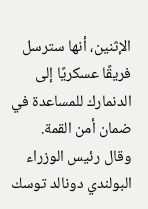الإثنين، أنها سترسل فريقًا عسكريًا إلى الدنمارك للمساعدة في ضمان أمن القمة.
وقال رئيس الوزراء البولندي دونالد توسك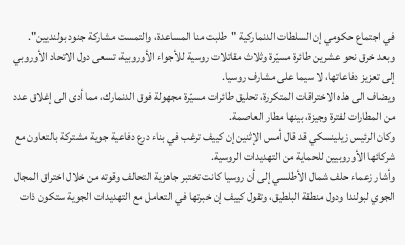في اجتماع حكومي إن السلطات الدنماركية "طلبت منا المساعدة، والتمست مشاركة جنود بولنديين".
وبعد خرق نحو عشرين طائرة مسيّرة وثلاث مقاتلات روسية للأجواء الأوروبية، تسعى دول الاتحاد الأوروبي إلى تعزيز دفاعاتها، لا سيما على مشارف روسيا.
ويضاف الى هذه الاختراقات المتكررة، تحليق طائرات مسيّرة مجهولة فوق الدنمارك، مما أدى الى إغلاق عدد من المطارات لفترة وجيزة، بينها مطار العاصمة.
وكان الرئيس زيلينسكي قد قال أمس الإثنين إن كييف ترغب في بناء درع دفاعية جوية مشتركة بالتعاون مع شركائها الأوروبيين للحماية من التهديدات الروسية.
وأشار زعماء حلف شمال الأطلسي إلى أن روسيا كانت تختبر جاهزية التحالف وقوته من خلال اختراق المجال الجوي لبولندا ودول منطقة البلطيق، وتقول كييف إن خبرتها في التعامل مع التهديدات الجوية ستكون ذات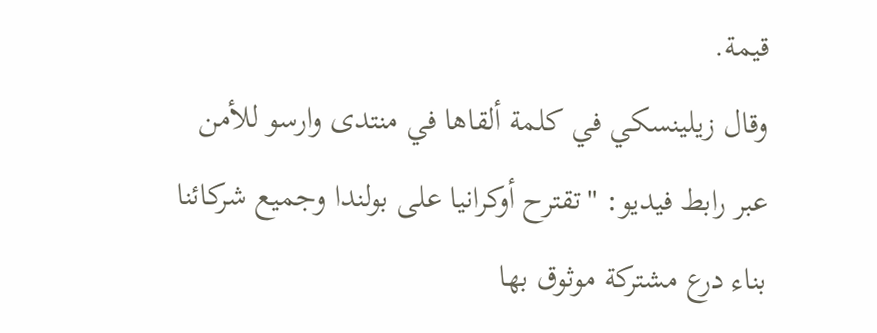قيمة.
وقال زيلينسكي في كلمة ألقاها في منتدى وارسو للأمن عبر رابط فيديو: "تقترح أوكرانيا على بولندا وجميع شركائنا بناء درع مشتركة موثوق بها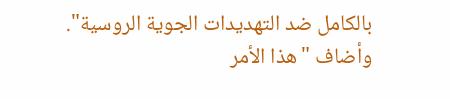بالكامل ضد التهديدات الجوية الروسية".
وأضاف "هذا الأمر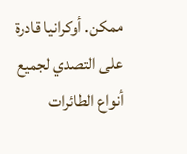ممكن. أوكرانيا قادرة على التصدي لجميع أنواع الطائرات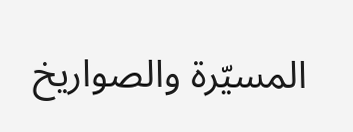المسيّرة والصواريخ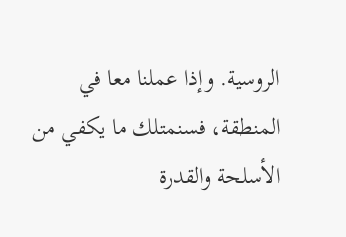الروسية. وإذا عملنا معا في المنطقة، فسنمتلك ما يكفي من الأسلحة والقدرة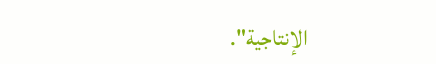الإنتاجية".